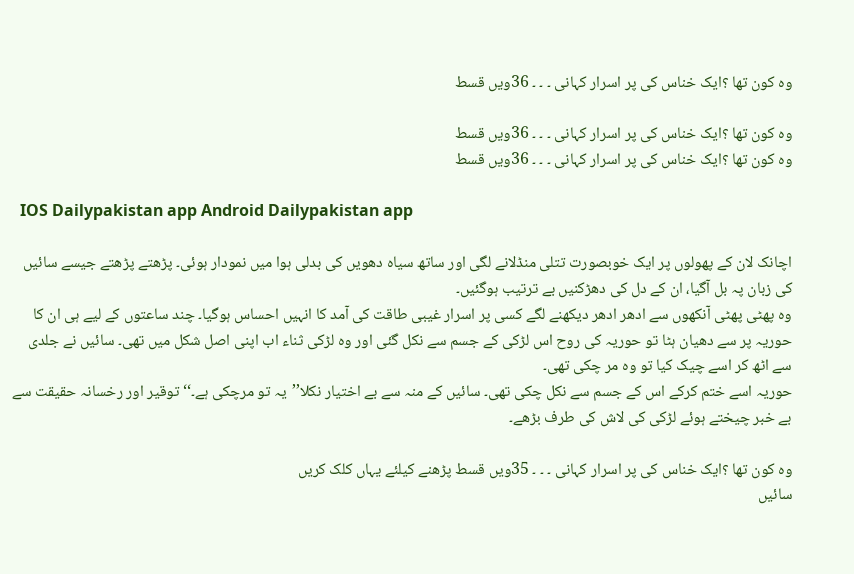وہ کون تھا ؟ایک خناس کی پر اسرار کہانی ۔ ۔ ۔ 36ویں قسط

وہ کون تھا ؟ایک خناس کی پر اسرار کہانی ۔ ۔ ۔ 36ویں قسط
وہ کون تھا ؟ایک خناس کی پر اسرار کہانی ۔ ۔ ۔ 36ویں قسط

  IOS Dailypakistan app Android Dailypakistan app

اچانک لان کے پھولوں پر ایک خوبصورت تتلی منڈلانے لگی اور ساتھ سیاہ دھویں کی بدلی ہوا میں نمودار ہوئی۔ پڑھتے پڑھتے جیسے سائیں کی زبان پہ بل آگیا، ان کے دل کی دھڑکنیں بے ترتیب ہوگئیں۔
وہ پھٹی پھٹی آنکھوں سے ادھر ادھر دیکھنے لگے کسی پر اسرار غیبی طاقت کی آمد کا انہیں احساس ہوگیا۔ چند ساعتوں کے لیے ہی ان کا حوریہ پر سے دھیان ہٹا تو حوریہ کی روح اس لڑکی کے جسم سے نکل گئی اور وہ لڑکی ثناء اب اپنی اصل شکل میں تھی۔ سائیں نے جلدی سے اٹھ کر اسے چیک کیا تو وہ مر چکی تھی۔
حوریہ اسے ختم کرکے اس کے جسم سے نکل چکی تھی۔ سائیں کے منہ سے بے اختیار نکلا’’یہ تو مرچکی ہے۔‘‘ توقیر اور رخسانہ حقیقت سے بے خبر چیختے ہوئے لڑکی کی لاش کی طرف بڑھے۔

وہ کون تھا ؟ایک خناس کی پر اسرار کہانی ۔ ۔ ۔ 35ویں قسط پڑھنے کیلئے یہاں کلک کریں
سائیں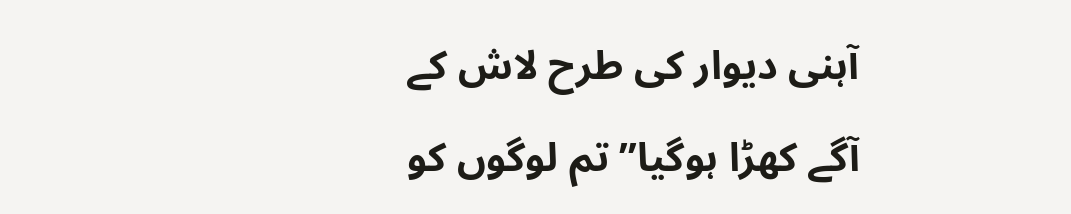آہنی دیوار کی طرح لاش کے آگے کھڑا ہوگیا’’تم لوگوں کو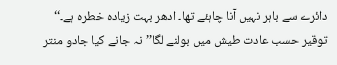دائرے سے باہر نہیں آنا چاہئے تھا۔ ادھر بہت زیادہ خطرہ ہے۔‘‘
توقیر حسب عادت طیش میں بولنے لگا’’نہ جانے کیا جادو منتر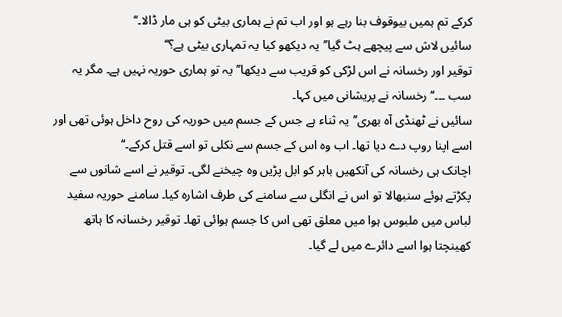کرکے تم ہمیں بیوقوف بنا رہے ہو اور اب تم نے ہماری بیٹی کو ہی مار ڈالا۔‘‘
سائیں لاش سے پیچھے ہٹ گیا’’یہ دیکھو کیا یہ تمہاری بیٹی ہے؟‘‘
توقیر اور رخسانہ نے اس لڑکی کو قریب سے دیکھا’’یہ تو ہماری حوریہ نہیں ہے۔ مگر یہ سب ۔۔۔‘‘ رخسانہ نے پریشانی میں کہا۔
سائیں نے ٹھنڈی آہ بھری’’یہ ثناء ہے جس کے جسم میں حوریہ کی روح داخل ہوئی تھی اور اسے اپنا روپ دے دیا تھا۔ اب وہ اس کے جسم سے نکلی تو اسے قتل کرکے۔‘‘
اچانک ہی رخسانہ کی آنکھیں باہر کو ابل پڑیں وہ چیخنے لگی۔ توقیر نے اسے شانوں سے پکڑتے ہوئے سنبھالا تو اس نے انگلی سے سامنے کی طرف اشارہ کیا۔ سامنے حوریہ سفید لباس میں ملبوس ہوا میں معلق تھی اس کا جسم ہوائی تھا۔ توقیر رخسانہ کا ہاتھ کھینچتا ہوا اسے دائرے میں لے گیا۔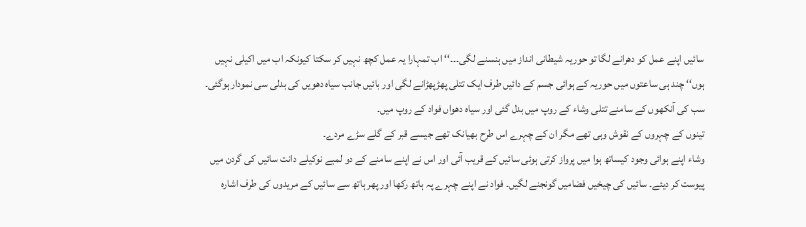سائیں اپنے عمل کو دھرانے لگا تو حوریہ شیطانی انداز میں ہنسنے لگی۔۔۔‘‘ اب تمہارا یہ عمل کچھ نہیں کر سکتا کیونکہ اب میں اکیلی نہیں ہوں‘‘ چند ہی ساعتوں میں حوریہ کے ہوائی جسم کے دائیں طرف ایک تتلی پھڑپھڑانے لگی اور بائیں جانب سیاہ دھویں کی بدلی سی نمودار ہوگئی۔ سب کی آنکھوں کے سامنے تتلی وشاء کے روپ میں بدل گئی اور سیاہ دھواں فواد کے روپ میں۔
تینوں کے چہروں کے نقوش وہی تھے مگر ان کے چہرے اس طرح بھیانک تھے جیسے قبر کے گلے سڑے مردے۔
وشاء اپنے ہوائی وجود کیساتھ ہوا میں پرواز کرتی ہوئی سائیں کے قریب آئی اور اس نے اپنے سامنے کے دو لمبے نوکیلے دانت سائیں کی گردن میں پیوست کر دیئے۔ سائیں کی چیخیں فضامیں گونجنے لگیں۔ فواد نے اپنے چہرے پہ ہاتھ رکھا اور پھر ہاتھ سے سائیں کے مریدوں کی طرف اشارہ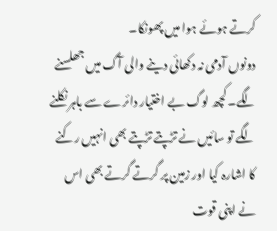کرتے ہوئے ہوا میں پھونکا۔
دونوں آدمی نہ دکھائی دینے والی آگ میں جھلسنے لگے۔ کچھ لوگ بے اختیار دائرے سے باہر نکلنے لگے تو سائیں نے تڑپتے تڑپتے بھی انہیں رکنے کا اشارہ کیا اور زمین پر گرتے گرتے بھی اس نے اپنی قوت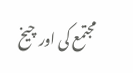مجتمع کی اور چیخ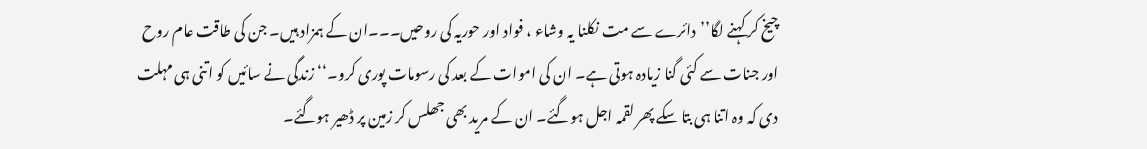چیخ کر کہنے لگا’’دائرے سے مت نکلنا یہ وشاء ، فواد اور حوریہ کی روحیں۔۔۔ان کے ہمزاد ہیں۔ جن کی طاقت عام روح اور جنات سے کئی گنا زیادہ ہوتی ہے۔ ان کی اموات کے بعد کی رسومات پوری کرو۔‘‘ زندگی نے سائیں کو اتنی ہی مہلت دی کہ وہ اتنا ہی بتا سکے پھر لقمہ اجل ہوگئے۔ ان کے مرید بھی جھلس کر زمین پر ڈھیر ہوگئے۔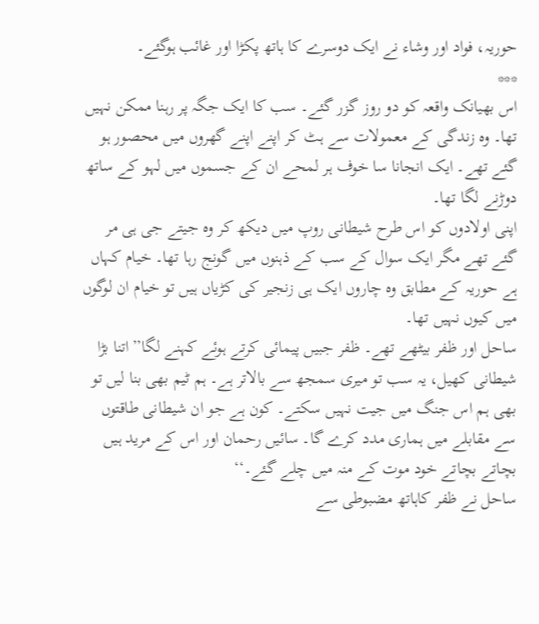حوریہ، فواد اور وشاء نے ایک دوسرے کا ہاتھ پکڑا اور غائب ہوگئے۔
***
اس بھیانک واقعہ کو دو روز گزر گئے۔ سب کا ایک جگہ پر رہنا ممکن نہیں تھا۔ وہ زندگی کے معمولات سے ہٹ کر اپنے اپنے گھروں میں محصور ہو گئے تھے۔ ایک انجانا سا خوف ہر لمحے ان کے جسموں میں لہو کے ساتھ دوڑنے لگا تھا۔
اپنی اولادوں کو اس طرح شیطانی روپ میں دیکھ کر وہ جیتے جی ہی مر گئے تھے مگر ایک سوال کے سب کے ذہنوں میں گونج رہا تھا۔ خیام کہاں ہے حوریہ کے مطابق وہ چاروں ایک ہی زنجیر کی کڑیاں ہیں تو خیام ان لوگوں میں کیوں نہیں تھا۔
ساحل اور ظفر بیٹھے تھے۔ ظفر جبیں پیمائی کرتے ہوئے کہنے لگا’’اتنا بڑا شیطانی کھیل، یہ سب تو میری سمجھ سے بالاتر ہے۔ ہم ٹیم بھی بنا لیں تو بھی ہم اس جنگ میں جیت نہیں سکتے۔ کون ہے جو ان شیطانی طاقتوں سے مقابلے میں ہماری مدد کرے گا۔ سائیں رحمان اور اس کے مرید ہیں بچاتے بچاتے خود موت کے منہ میں چلے گئے۔‘‘
ساحل نے ظفر کاہاتھ مضبوطی سے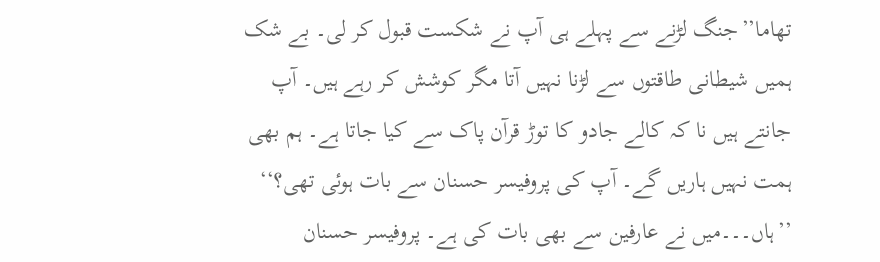تھاما’’جنگ لڑنے سے پہلے ہی آپ نے شکست قبول کر لی۔ بے شک ہمیں شیطانی طاقتوں سے لڑنا نہیں آتا مگر کوشش کر رہے ہیں۔ آپ جانتے ہیں نا کہ کالے جادو کا توڑ قرآن پاک سے کیا جاتا ہے۔ ہم بھی ہمت نہیں ہاریں گے۔ آپ کی پروفیسر حسنان سے بات ہوئی تھی؟‘‘
’’ہاں۔۔۔میں نے عارفین سے بھی بات کی ہے۔ پروفیسر حسنان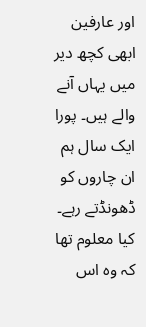اور عارفین ابھی کچھ دیر میں یہاں آنے والے ہیں۔ پورا ایک سال ہم ان چاروں کو ڈھونڈتے رہے۔ کیا معلوم تھا کہ وہ اس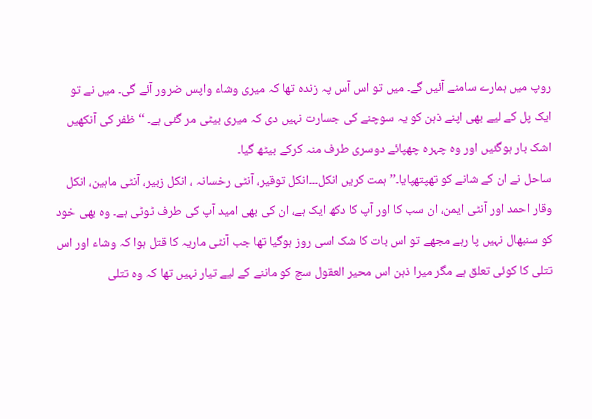روپ میں ہمارے سامنے آئیں گے۔ میں تو اس آس پہ زندہ تھا کہ میری وشاء واپس ضرور آئے گی۔ میں نے تو ایک پل کے لیے بھی اپنے ذہن کو یہ سوچنے کی جسارت نہیں دی کہ میری بیٹی مر گئی ہے۔ ‘‘ ظفر کی آنکھیں اشک بار ہوگئیں اور وہ چہرہ چھپائے دوسری طرف منہ کرکے بیٹھ گیا۔
ساحل نے ان کے شانے کو تھپتھپایا۔’’ہمت کریں انکل۔۔۔انکل توقیر، آنٹی رخسانہ ، انکل زبیر، آنٹی ماہین، انکل وقار احمد اور آنٹی ایمن، ان سب کا اور آپ کا دکھ ایک ہے، ان کی بھی امید آپ کی طرف ٹوٹی ہے۔ وہ بھی خود کو سنبھال نہیں پا رہے مجھے تو اس بات کا شک اسی روز ہوگیا تھا جب آنٹی ماریہ کا قتل ہوا کہ وشاء اور اس تتلی کا کوئی تعلق ہے مگر میرا ذہن اس محیر العقول سچ کو ماننے کے لیے تیار نہیں تھا کہ وہ تتلی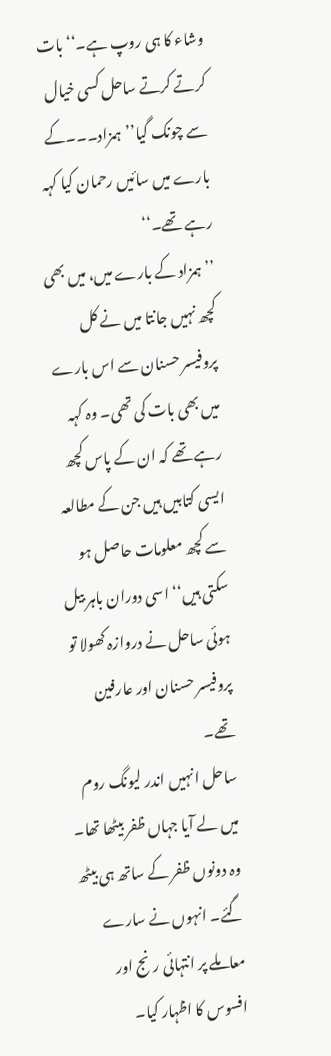وشاء کا ہی روپ ہے۔‘‘ بات کرتے کرتے ساحل کسی خیال سے چونک گیا’’ہمزاد۔۔۔کے بارے میں سائیں رحمان کیا کہہ رہے تھے۔‘‘
’’ہمزاد کے بارے میں، میں بھی کچھ نہیں جانتا میں نے کل پروفیسر حسنان سے اس بارے میں بھی بات کی تھی۔ وہ کہہ رہے تھے کہ ان کے پاس کچھ ایسی کتابیں ہیں جن کے مطالعہ سے کچھ معلومات حاصل ہو سکتی ہیں‘‘ اسی دوران باہر بیل ہوئی ساحل نے دروازہ کھولا تو پروفیسر حسنان اور عارفین تھے۔
ساحل انہیں اندر لیونگ روم میں لے آیا جہاں ظفر بیٹھا تھا۔ وہ دونوں ظفر کے ساتھ ہی بیٹھ گئے۔ انہوں نے سارے معاملے پر انتہائی رنج اور افسوس کا اظہار کیا۔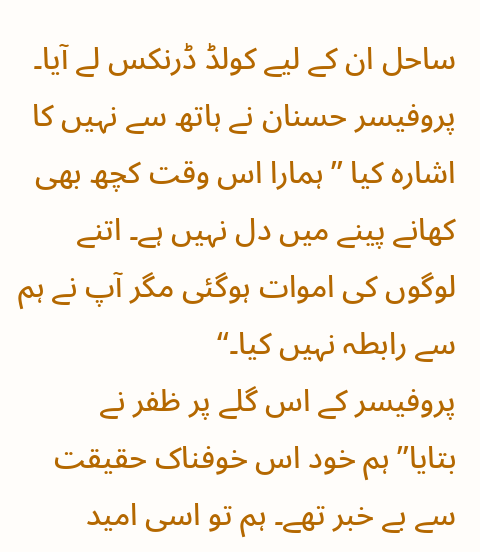ساحل ان کے لیے کولڈ ڈرنکس لے آیا۔
پروفیسر حسنان نے ہاتھ سے نہیں کا اشارہ کیا ’’ہمارا اس وقت کچھ بھی کھانے پینے میں دل نہیں ہے۔ اتنے لوگوں کی اموات ہوگئی مگر آپ نے ہم سے رابطہ نہیں کیا۔‘‘
پروفیسر کے اس گلے پر ظفر نے بتایا’’ہم خود اس خوفناک حقیقت سے بے خبر تھے۔ ہم تو اسی امید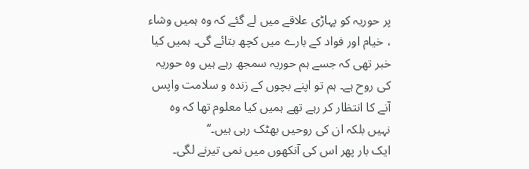پر حوریہ کو پہاڑی علاقے میں لے گئے کہ وہ ہمیں وشاء ، خیام اور فواد کے بارے میں کچھ بتائے گی۔ ہمیں کیا خبر تھی کہ جسے ہم حوریہ سمجھ رہے ہیں وہ حوریہ کی روح ہے۔ ہم تو اپنے بچوں کے زندہ و سلامت واپس آنے کا انتظار کر رہے تھے ہمیں کیا معلوم تھا کہ وہ نہیں بلکہ ان کی روحیں بھٹک رہی ہیں۔‘‘
ایک بار پھر اس کی آنکھوں میں نمی تیرنے لگی۔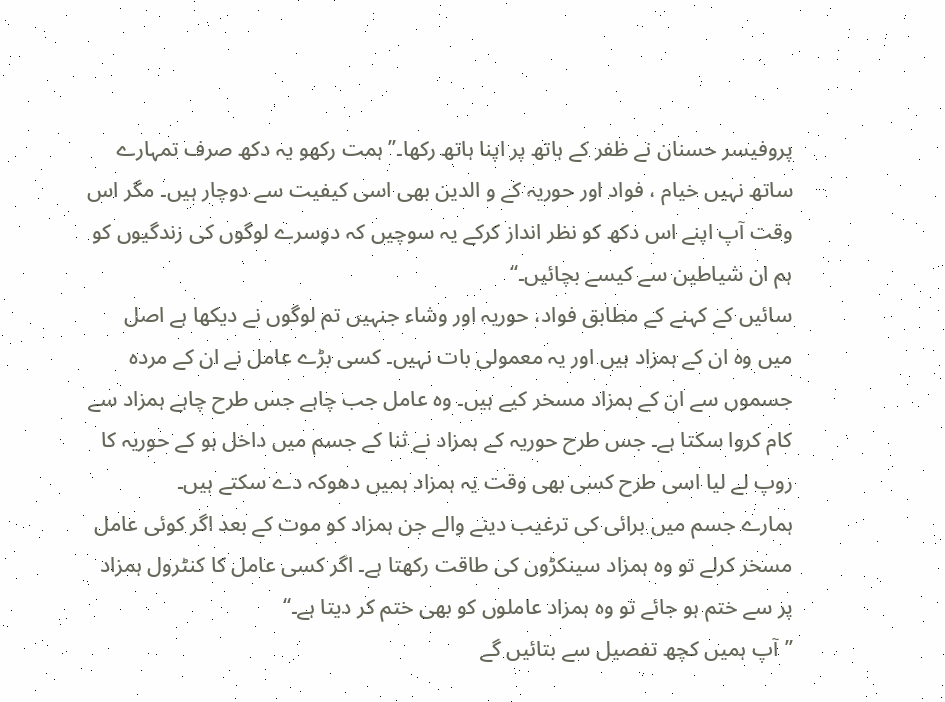پروفیسر حسنان نے ظفر کے ہاتھ پر اپنا ہاتھ رکھا۔’’ہمت رکھو یہ دکھ صرف تمہارے ساتھ نہیں خیام ، فواد اور حوریہ کے و الدین بھی اسی کیفیت سے دوچار ہیں۔ مگر اس وقت آپ اپنے اس دکھ کو نظر انداز کرکے یہ سوچیں کہ دوسرے لوگوں کی زندگیوں کو ہم ان شیاطین سے کیسے بچائیں۔‘‘
سائیں کے کہنے کے مطابق فواد، حوریہ اور وشاء جنہیں تم لوگوں نے دیکھا ہے اصل میں وہ ان کے ہمزاد ہیں اور یہ معمولی بات نہیں۔ کسی بڑے عامل نے ان کے مردہ جسموں سے ان کے ہمزاد مسخر کیے ہیں۔ وہ عامل جب چاہے جس طرح چاہے ہمزاد سے کام کروا سکتا ہے۔ جس طرح حوریہ کے ہمزاد نے ثنا کے جسم میں داخل ہو کے حوریہ کا روپ لے لیا اسی طرح کسی بھی وقت یہ ہمزاد ہمیں دھوکہ دے سکتے ہیں۔
ہمارے جسم میں برائی کی ترغیب دینے والے جن ہمزاد کو موت کے بعد اگر کوئی عامل مسخر کرلے تو وہ ہمزاد سینکڑوں کی طاقت رکھتا ہے۔ اگر کسی عامل کا کنٹرول ہمزاد پر سے ختم ہو جائے تو وہ ہمزاد عاملوں کو بھی ختم کر دیتا ہے۔‘‘
’’آپ ہمیں کچھ تفصیل سے بتائیں گے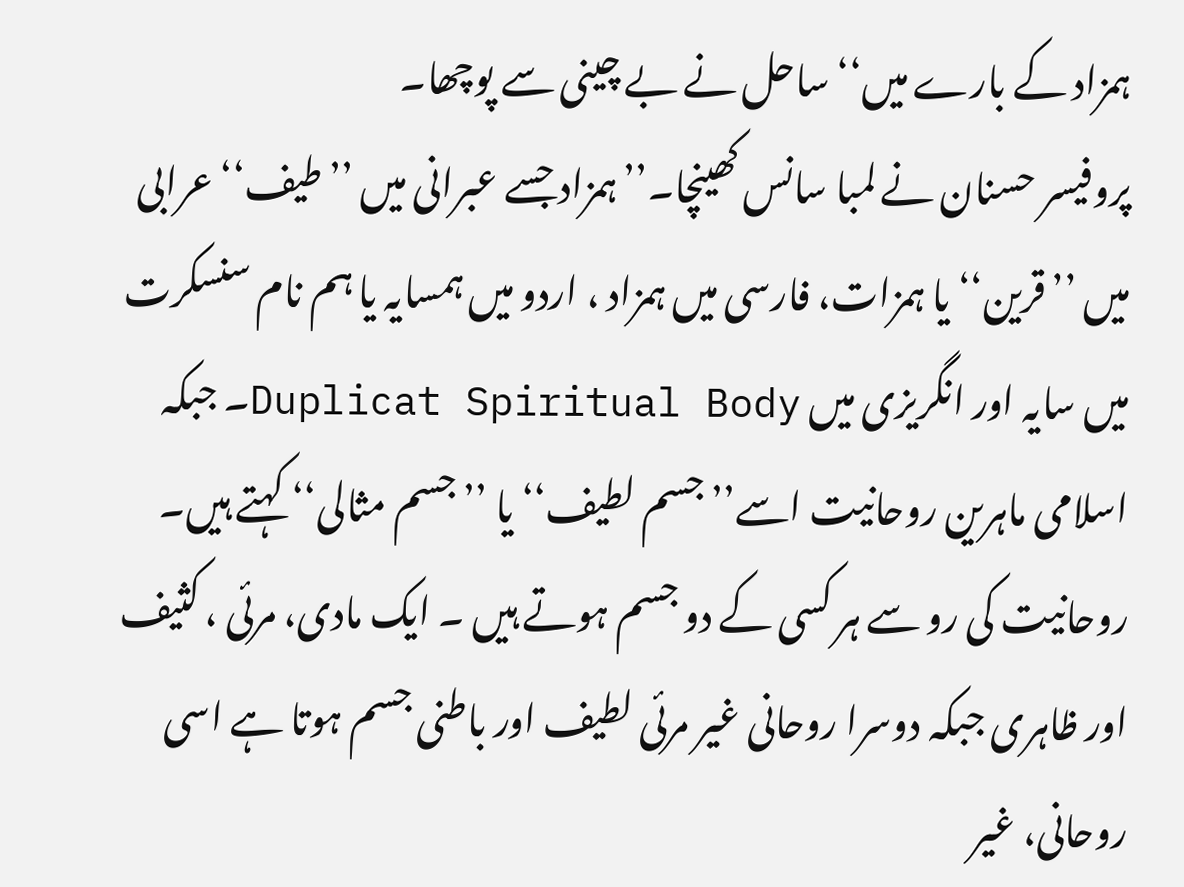ہمزاد کے بارے میں‘‘ ساحل نے بے چینی سے پوچھا۔
پروفیسر حسنان نے لمبا سانس کھینچا۔’’ہمزاد جسے عبرانی میں ’’طیف‘‘ عرابی میں ’’قرین‘‘ یا ہمزات، فارسی میں ہمزاد ، اردو میں ہمسایہ یا ہم نام سنسکرت میں سایہ اور انگریزی میں Duplicat Spiritual Body۔ جبکہ اسلامی ماہرین روحانیت اسے’’جسم لطیف‘‘ یا ’’جسم مثالی‘‘ کہتے ہیں۔
روحانیت کی رو سے ہر کسی کے دو جسم ہوتے ہیں ۔ ایک مادی، مرئی ، کثیف اور ظاہری جبکہ دوسرا روحانی غیر مرئی لطیف اور باطنی جسم ہوتا ہے اسی روحانی، غیر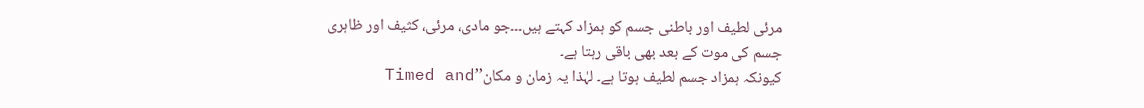مرئی لطیف اور باطنی جسم کو ہمزاد کہتے ہیں۔۔۔جو مادی، مرئی، کثیف اور ظاہری جسم کی موت کے بعد بھی باقی رہتا ہے۔
کیونکہ ہمزاد جسم لطیف ہوتا ہے۔ لہٰذا یہ زمان و مکان’’Timed and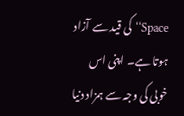Space‘‘ کی قید سے آزاد ہوتا ہے۔ اپنی اس خوبی کی وجہ سے ہمزاد دنیا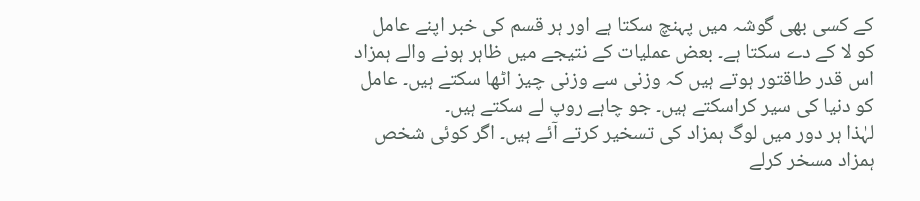کے کسی بھی گوشہ میں پہنچ سکتا ہے اور ہر قسم کی خبر اپنے عامل کو لا کے دے سکتا ہے۔ بعض عملیات کے نتیجے میں ظاہر ہونے والے ہمزاد اس قدر طاقتور ہوتے ہیں کہ وزنی سے وزنی چیز اٹھا سکتے ہیں۔ عامل کو دنیا کی سیر کراسکتے ہیں۔ جو چاہے روپ لے سکتے ہیں۔
لہٰذا ہر دور میں لوگ ہمزاد کی تسخیر کرتے آئے ہیں۔ اگر کوئی شخص ہمزاد مسخر کرلے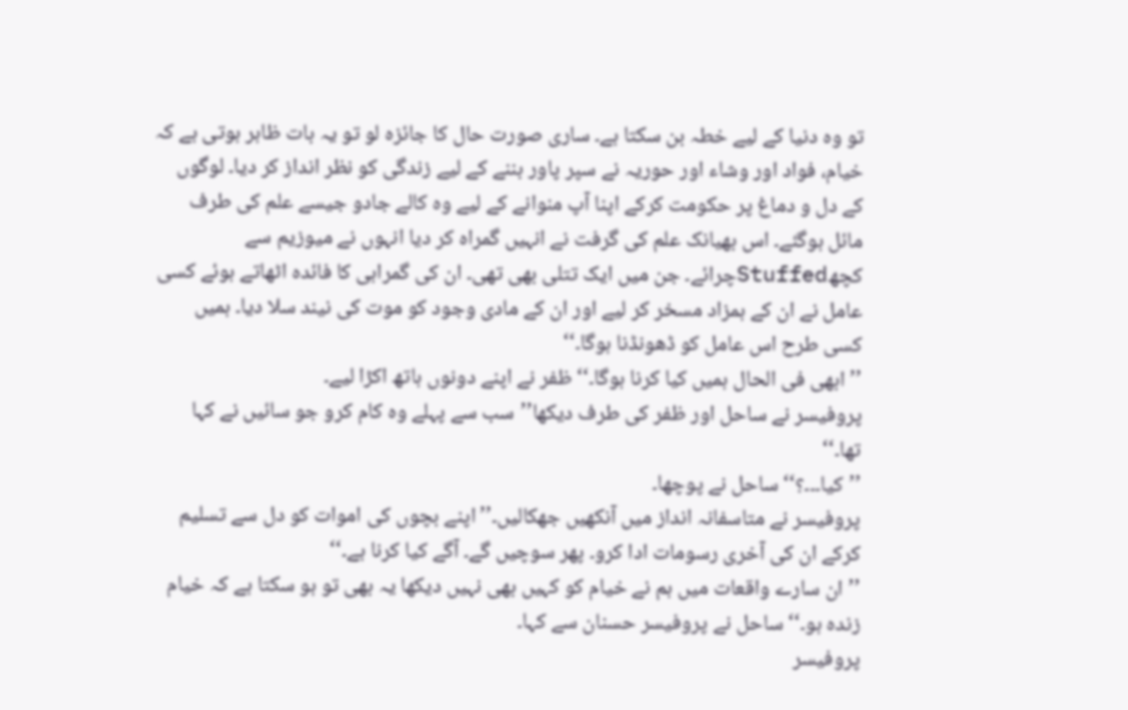تو وہ دنیا کے لیے خطہ بن سکتا ہے۔ ساری صورت حال کا جائزہ لو تو یہ بات ظاہر ہوتی ہے کہ خیام، فواد اور وشاء اور حوریہ نے سپر پاور بننے کے لیے زندگی کو نظر انداز کر دیا۔ لوگوں کے دل و دماغ پر حکومت کرکے اپنا آپ منوانے کے لیے وہ کالے جادو جیسے علم کی طرف مائل ہوگئے۔ اس بھیانک علم کی گرفت نے انہیں گمراہ کر دیا انہوں نے میوزیم سے کچھStuffedچرائے۔ جن میں ایک تتلی بھی تھی۔ ان کی گمراہی کا فائدہ اٹھاتے ہوئے کسی عامل نے ان کے ہمزاد مسخر کر لیے اور ان کے مادی وجود کو موت کی نیند سلا دیا۔ ہمیں کسی طرح اس عامل کو ڈھونڈنا ہوگا۔‘‘
’’ابھی فی الحال ہمیں کیا کرنا ہوگا۔‘‘ ظفر نے اپنے دونوں ہاتھ اکڑا لیے۔
پروفیسر نے ساحل اور ظفر کی طرف دیکھا’’سب سے پہلے وہ کام کرو جو سائیں نے کہا تھا۔‘‘
’’کیا۔۔۔؟‘‘ ساحل نے پوچھا۔
پروفیسر نے متاسفانہ انداز میں آنکھیں جھکالیں۔’’اپنے بچوں کی اموات کو دل سے تسلیم کرکے ان کی آخری رسومات ادا کرو۔ پھر سوچیں گے۔ آگے کیا کرنا ہے۔‘‘
’’ان سارے واقعات میں ہم نے خیام کو کہیں بھی نہیں دیکھا یہ بھی تو ہو سکتا ہے کہ خیام زندہ ہو۔‘‘ ساحل نے پروفیسر حسنان سے کہا۔
پروفیسر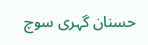حسنان گہری سوچ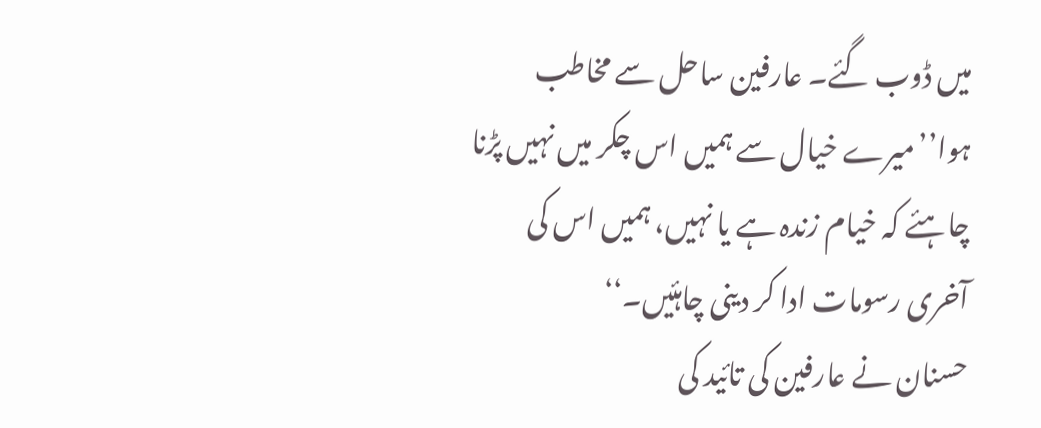میں ڈوب گئے۔ عارفین ساحل سے مخاطب ہوا’’میرے خیال سے ہمیں اس چکر میں نہیں پڑنا چاہئے کہ خیام زندہ ہے یا نہیں، ہمیں اس کی آخری رسومات ادا کر دینی چاہئیں۔‘‘
حسنان نے عارفین کی تائید کی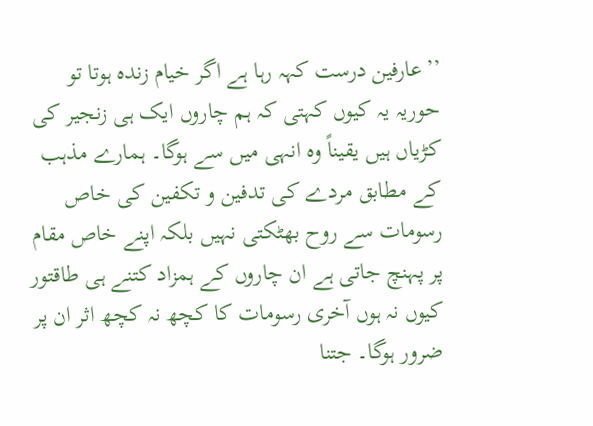’’عارفین درست کہہ رہا ہے اگر خیام زندہ ہوتا تو حوریہ یہ کیوں کہتی کہ ہم چاروں ایک ہی زنجیر کی کڑیاں ہیں یقیناً وہ انہی میں سے ہوگا۔ ہمارے مذہب کے مطابق مردے کی تدفین و تکفین کی خاص رسومات سے روح بھٹکتی نہیں بلکہ اپنے خاص مقام پر پہنچ جاتی ہے ان چاروں کے ہمزاد کتنے ہی طاقتور کیوں نہ ہوں آخری رسومات کا کچھ نہ کچھ اثر ان پر ضرور ہوگا۔ جتنا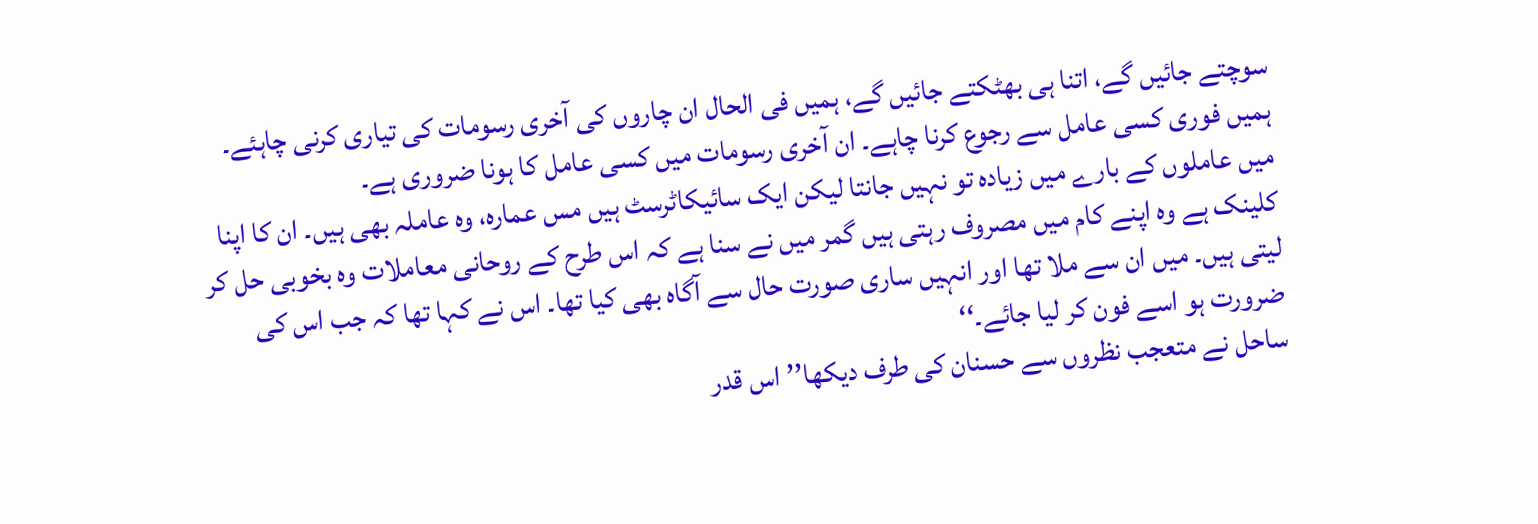سوچتے جائیں گے، اتنا ہی بھٹکتے جائیں گے، ہمیں فی الحال ان چاروں کی آخری رسومات کی تیاری کرنی چاہئے۔ ہمیں فوری کسی عامل سے رجوع کرنا چاہے۔ ان آخری رسومات میں کسی عامل کا ہونا ضروری ہے۔
میں عاملوں کے بارے میں زیادہ تو نہیں جانتا لیکن ایک سائیکاٹرسٹ ہیں مس عمارہ، وہ عاملہ بھی ہیں۔ ان کا اپنا کلینک ہے وہ اپنے کام میں مصروف رہتی ہیں گمر میں نے سنا ہے کہ اس طرح کے روحانی معاملات وہ بخوبی حل کر لیتی ہیں۔ میں ان سے ملا تھا اور انہیں ساری صورت حال سے آگاہ بھی کیا تھا۔ اس نے کہا تھا کہ جب اس کی ضرورت ہو اسے فون کر لیا جائے۔‘‘
ساحل نے متعجب نظروں سے حسنان کی طرف دیکھا’’اس قدر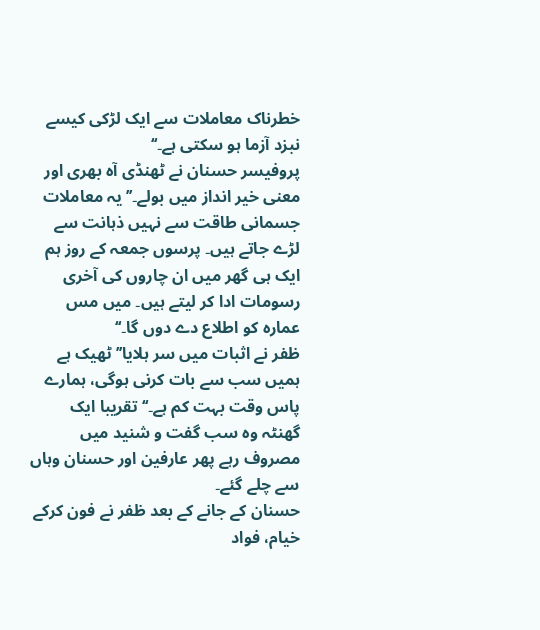خطرناک معاملات سے ایک لڑکی کیسے نبزد آزما ہو سکتی ہے۔‘‘
پروفیسر حسنان نے ٹھنڈی آہ بھری اور معنی خیر انداز میں بولے۔’’یہ معاملات جسمانی طاقت سے نہیں ذہانت سے لڑے جاتے ہیں۔ پرسوں جمعہ کے روز ہم ایک ہی گھر میں ان چاروں کی آخری رسومات ادا کر لیتے ہیں۔ میں مس عمارہ کو اطلاع دے دوں گا۔‘‘
ظفر نے اثبات میں سر ہلایا’’ٹھیک ہے ہمیں سب سے بات کرنی ہوگی، ہمارے پاس وقت بہت کم ہے۔‘‘ تقریبا ایک گھنٹہ وہ سب گفت و شنید میں مصروف رہے پھر عارفین اور حسنان وہاں سے چلے گئے۔
حسنان کے جانے کے بعد ظفر نے فون کرکے خیام، فواد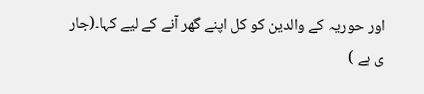اور حوریہ کے والدین کو کل اپنے گھر آنے کے لیے کہا۔(جار ی ہے )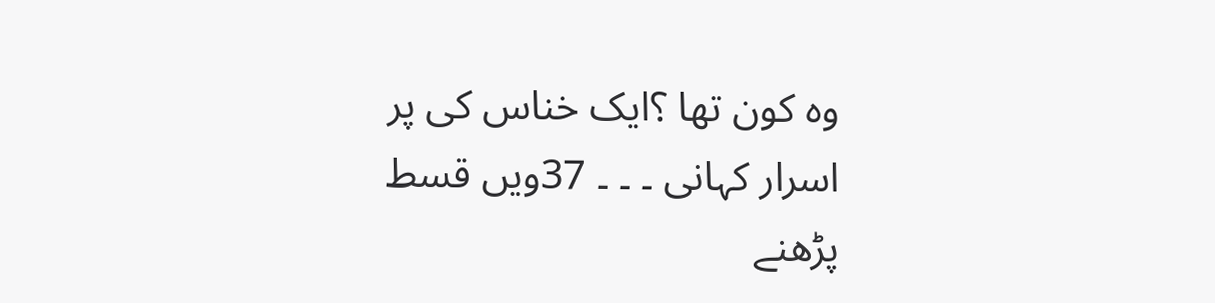وہ کون تھا ؟ایک خناس کی پر اسرار کہانی ۔ ۔ ۔ 37ویں قسط پڑھنے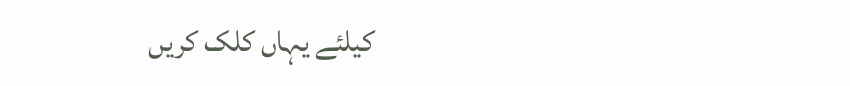کیلئے یہاں کلک کریں